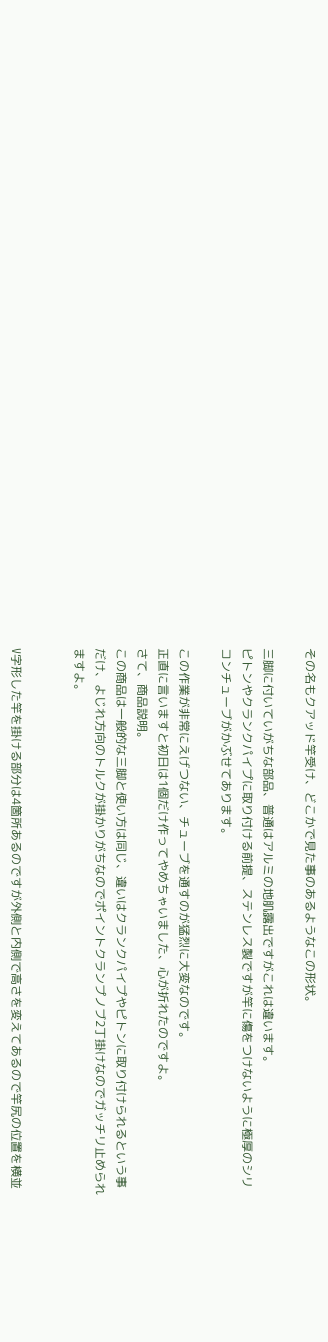その名もクアッド竿受け、どこかで見た事のあるようなこの形状。

三脚に付いていがちな部品、普通はアルミの地肌露出ですがこれは違います。
ピトンやクランクパイプに取り付ける前提、ステンレス製ですが竿に傷をつけないように極厚のシリコンチューブがかぶせてあります。

この作業が非常にえげつない、チューブを通すのが猛烈に大変なのです。
正直に言いますと初日は1個だけ作ってやめちゃいました、心が折れたのですよ。
さて、商品説明。
この商品は一般的な三脚と使い方は同じ、違いはクランクパイプやピトンに取り付けられるという事だけ、よじれ方向のトルクが掛かりがちなのでポイントクランプノブ2丁掛けなのでガッチリ止められますよ。


V字形した竿を掛ける部分は4箇所あるのですが外側と内側で高さを変えてあるので竿尻の位置を横並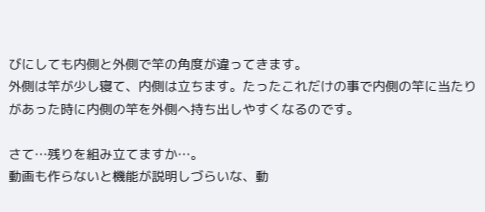びにしても内側と外側で竿の角度が違ってきます。
外側は竿が少し寝て、内側は立ちます。たったこれだけの事で内側の竿に当たりがあった時に内側の竿を外側へ持ち出しやすくなるのです。

さて…残りを組み立てますか…。
動画も作らないと機能が説明しづらいな、動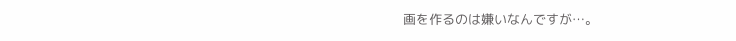画を作るのは嫌いなんですが…。